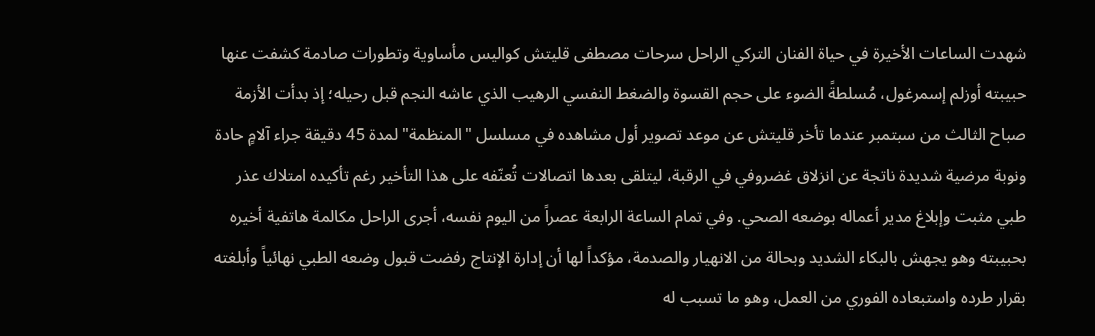شهدت الساعات الأخيرة في حياة الفنان التركي الراحل سرحات مصطفى قليتش كواليس مأساوية وتطورات صادمة كشفت عنها حبيبته أوزلم إسمرغول، مُسلطةً الضوء على حجم القسوة والضغط النفسي الرهيب الذي عاشه النجم قبل رحيله؛ إذ بدأت الأزمة صباح الثالث من سبتمبر عندما تأخر قليتش عن موعد تصوير أول مشاهده في مسلسل "المنظمة" لمدة 45 دقيقة جراء آلامٍ حادة ونوبة مرضية شديدة ناتجة عن انزلاق غضروفي في الرقبة، ليتلقى بعدها اتصالات تُعنّفه على هذا التأخير رغم تأكيده امتلاك عذر طبي مثبت وإبلاغ مدير أعماله بوضعه الصحي. وفي تمام الساعة الرابعة عصراً من اليوم نفسه، أجرى الراحل مكالمة هاتفية أخيره بحبيبته وهو يجهش بالبكاء الشديد وبحالة من الانهيار والصدمة، مؤكداً لها أن إدارة الإنتاج رفضت قبول وضعه الطبي نهائياً وأبلغته بقرار طرده واستبعاده الفوري من العمل، وهو ما تسبب له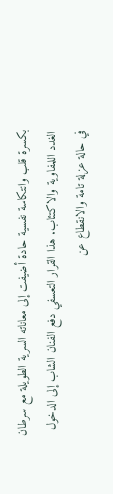بكسرة قلب وانتكاسة نفسية حادة أضيفت إلى معاناته السرية الطويلة مع سرطان الغدد اللمفاوية والاكتئاب. هذا القرار التعسفي دفع الفنان الشاب إلى الدخول في حالة عزلة تامة والانقطاع عن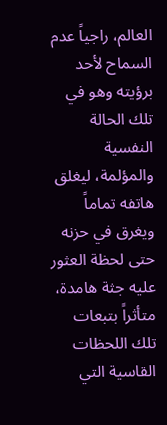العالم، راجياً عدم السماح لأحد برؤيته وهو في تلك الحالة النفسية والمؤلمة، ليغلق هاتفه تماماً ويغرق في حزنه حتى لحظة العثور عليه جثة هامدة، متأثراً بتبعات تلك اللحظات القاسية التي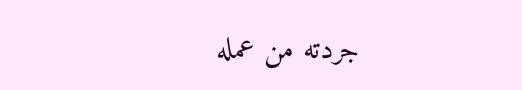جردته من عمله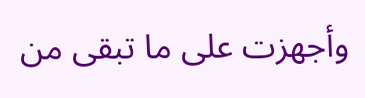وأجهزت على ما تبقى من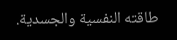طاقته النفسية والجسدية.